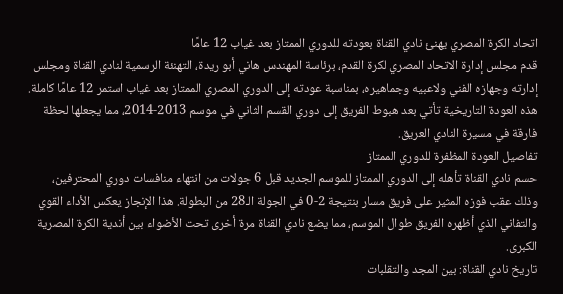اتحاد الكرة المصري يهنئ نادي القناة بعودته للدوري الممتاز بعد غياب 12 عامًا
قدم مجلس إدارة الاتحاد المصري لكرة القدم، برئاسة المهندس هاني أبو ريدة، التهنئة الرسمية لنادي القناة ومجلس إدارته وجهازه الفني ولاعبيه وجماهيره، بمناسبة عودته إلى الدوري المصري الممتاز بعد غياب استمر 12 عامًا كاملة. هذه العودة التاريخية تأتي بعد هبوط الفريق إلى دوري القسم الثاني في موسم 2013-2014، مما يجعلها لحظة فارقة في مسيرة النادي العريق.
تفاصيل العودة المظفرة للدوري الممتاز
حسم نادي القناة تأهله إلى الدوري الممتاز للموسم الجديد قبل 6 جولات من انتهاء منافسات دوري المحترفين، وذلك عقب فوزه المثير على فريق مسار بنتيجة 2-0 في الجولة الـ28 من البطولة. هذا الإنجاز يعكس الأداء القوي والتفاني الذي أظهره الفريق طوال الموسم، مما يضع نادي القناة مرة أخرى تحت الأضواء بين أندية الكرة المصرية الكبرى.
تاريخ نادي القناة: بين المجد والتقلبات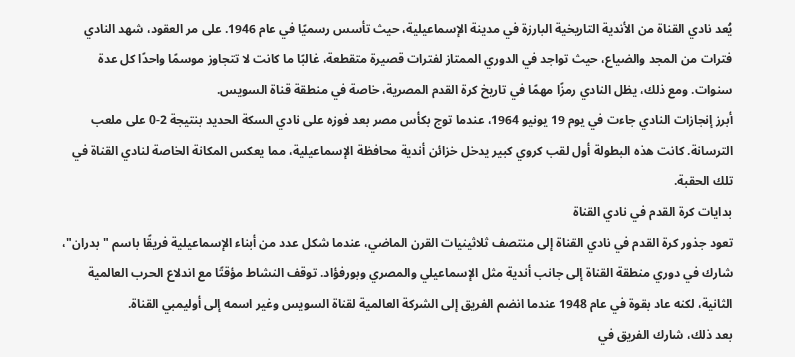يُعد نادي القناة من الأندية التاريخية البارزة في مدينة الإسماعيلية، حيث تأسس رسميًا في عام 1946. على مر العقود، شهد النادي فترات من المجد والضياع، حيث تواجد في الدوري الممتاز لفترات قصيرة متقطعة، غالبًا ما كانت لا تتجاوز موسمًا واحدًا كل عدة سنوات. ومع ذلك، يظل النادي رمزًا مهمًا في تاريخ كرة القدم المصرية، خاصة في منطقة قناة السويس.
أبرز إنجازات النادي جاءت في يوم 19 يونيو 1964، عندما توج بكأس مصر بعد فوزه على نادي السكة الحديد بنتيجة 2-0 على ملعب الترسانة. كانت هذه البطولة أول لقب كروي كبير يدخل خزائن أندية محافظة الإسماعيلية، مما يعكس المكانة الخاصة لنادي القناة في تلك الحقبة.
بدايات كرة القدم في نادي القناة
تعود جذور كرة القدم في نادي القناة إلى منتصف ثلاثينيات القرن الماضي، عندما شكل عدد من أبناء الإسماعيلية فريقًا باسم "بدران"، شارك في دوري منطقة القناة إلى جانب أندية مثل الإسماعيلي والمصري وبورفؤاد. توقف النشاط مؤقتًا مع اندلاع الحرب العالمية الثانية، لكنه عاد بقوة في عام 1948 عندما انضم الفريق إلى الشركة العالمية لقناة السويس وغير اسمه إلى أوليمبي القناة.
بعد ذلك، شارك الفريق في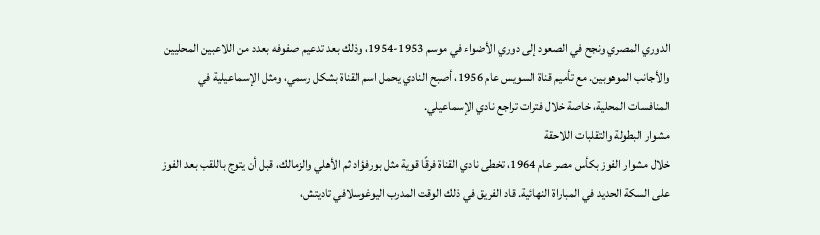الدوري المصري ونجح في الصعود إلى دوري الأضواء في موسم 1953-1954، وذلك بعد تدعيم صفوفه بعدد من اللاعبين المحليين والأجانب الموهوبين. مع تأميم قناة السويس عام 1956، أصبح النادي يحمل اسم القناة بشكل رسمي، ومثل الإسماعيلية في المنافسات المحلية، خاصة خلال فترات تراجع نادي الإسماعيلي.
مشوار البطولة والتقلبات اللاحقة
خلال مشوار الفوز بكأس مصر عام 1964، تخطى نادي القناة فرقًا قوية مثل بورفؤاد ثم الأهلي والزمالك، قبل أن يتوج باللقب بعد الفوز على السكة الحديد في المباراة النهائية. قاد الفريق في ذلك الوقت المدرب اليوغوسلافي تاديتش،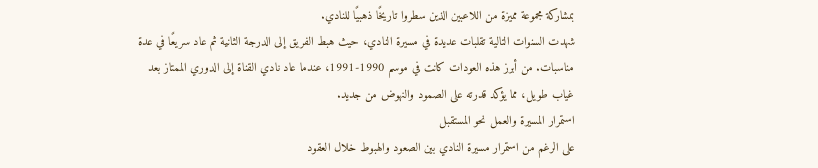بمشاركة مجموعة مميزة من اللاعبين الذين سطروا تاريخًا ذهبيًا للنادي.
شهدت السنوات التالية تقلبات عديدة في مسيرة النادي، حيث هبط الفريق إلى الدرجة الثانية ثم عاد سريعًا في عدة مناسبات. من أبرز هذه العودات كانت في موسم 1990-1991، عندما عاد نادي القناة إلى الدوري الممتاز بعد غياب طويل، مما يؤكد قدرته على الصمود والنهوض من جديد.
استمرار المسيرة والعمل نحو المستقبل
على الرغم من استمرار مسيرة النادي بين الصعود والهبوط خلال العقود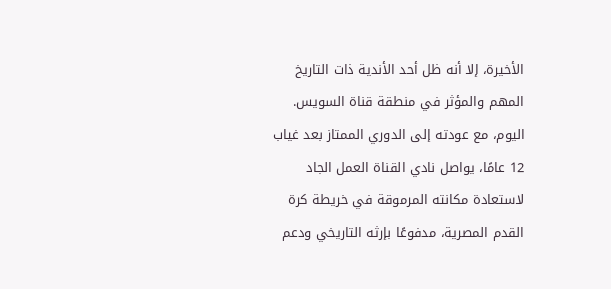الأخيرة، إلا أنه ظل أحد الأندية ذات التاريخ المهم والمؤثر في منطقة قناة السويس. اليوم، مع عودته إلى الدوري الممتاز بعد غياب 12 عامًا، يواصل نادي القناة العمل الجاد لاستعادة مكانته المرموقة في خريطة كرة القدم المصرية، مدفوعًا بإرثه التاريخي ودعم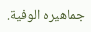جماهيره الوفية.